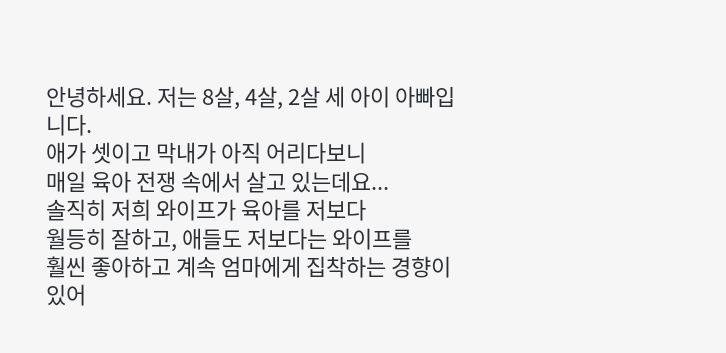안녕하세요. 저는 8살, 4살, 2살 세 아이 아빠입니다.
애가 셋이고 막내가 아직 어리다보니
매일 육아 전쟁 속에서 살고 있는데요...
솔직히 저희 와이프가 육아를 저보다
월등히 잘하고, 애들도 저보다는 와이프를
훨씬 좋아하고 계속 엄마에게 집착하는 경향이 있어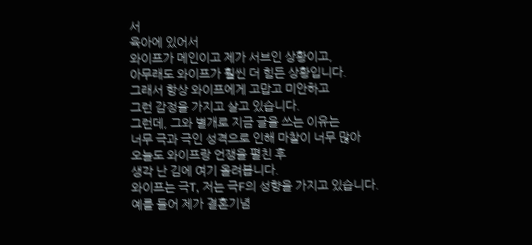서
육아에 있어서
와이프가 메인이고 제가 서브인 상황이고,
아무래도 와이프가 훨씬 더 힘든 상황입니다.
그래서 항상 와이프에게 고맙고 미안하고
그런 감정을 가지고 살고 있습니다.
그런데, 그와 별개로 지금 글을 쓰는 이유는
너무 극과 극인 성격으로 인해 마찰이 너무 많아
오늘도 와이프랑 언쟁을 펼친 후
생각 난 김에 여기 올려봅니다.
와이프는 극T, 저는 극F의 성향을 가지고 있습니다.
예를 들어 제가 결혼기념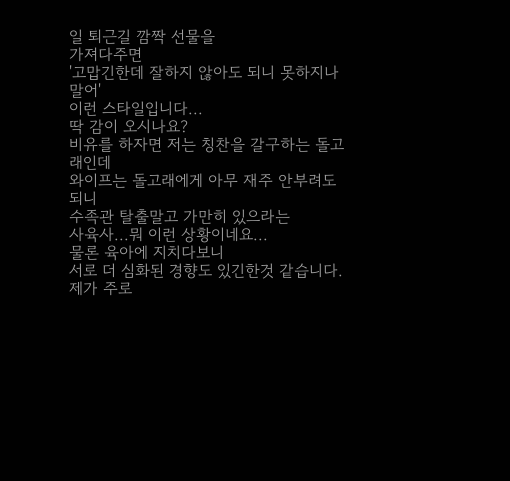일 퇴근길 깜짝 선물을
가져다주면
'고맙긴한데 잘하지 않아도 되니 못하지나 말어'
이런 스타일입니다...
딱 감이 오시나요?
비유를 하자면 저는 칭찬을 갈구하는 돌고래인데
와이프는 돌고래에게 아무 재주 안부려도 되니
수족관 탈출말고 가만히 있으라는
사육사...뭐 이런 상황이네요...
물론 육아에 지치다보니
서로 더 심화된 경향도 있긴한것 같습니다.
제가 주로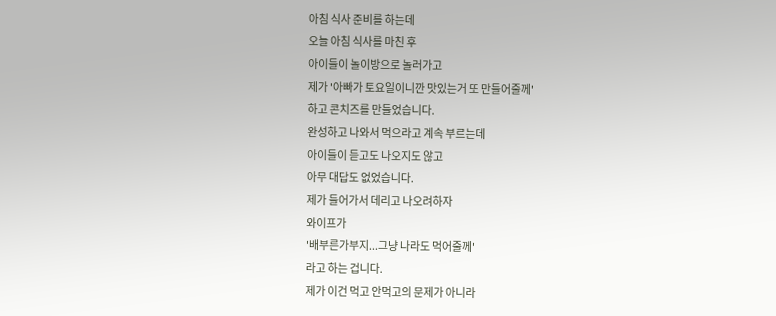아침 식사 준비를 하는데
오늘 아침 식사를 마친 후
아이들이 놀이방으로 놀러가고
제가 '아빠가 토요일이니깐 맛있는거 또 만들어줄께'
하고 콘치즈를 만들었습니다.
완성하고 나와서 먹으라고 계속 부르는데
아이들이 듣고도 나오지도 않고
아무 대답도 없었습니다.
제가 들어가서 데리고 나오려하자
와이프가
'배부른가부지...그냥 나라도 먹어줄께'
라고 하는 겁니다.
제가 이건 먹고 안먹고의 문제가 아니라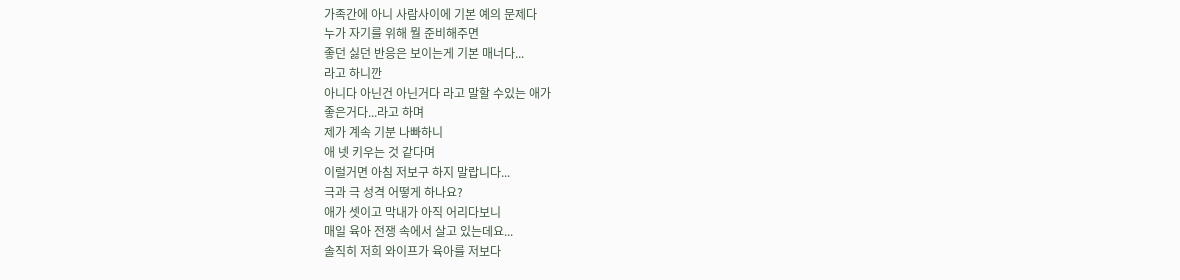가족간에 아니 사람사이에 기본 예의 문제다
누가 자기를 위해 뭘 준비해주면
좋던 싫던 반응은 보이는게 기본 매너다...
라고 하니깐
아니다 아닌건 아닌거다 라고 말할 수있는 애가
좋은거다...라고 하며
제가 계속 기분 나빠하니
애 넷 키우는 것 같다며
이럴거면 아침 저보구 하지 말랍니다...
극과 극 성격 어떻게 하나요?
애가 셋이고 막내가 아직 어리다보니
매일 육아 전쟁 속에서 살고 있는데요...
솔직히 저희 와이프가 육아를 저보다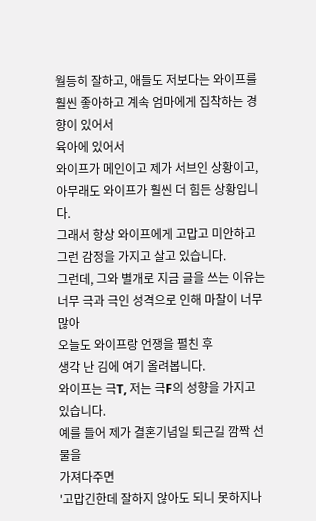월등히 잘하고, 애들도 저보다는 와이프를
훨씬 좋아하고 계속 엄마에게 집착하는 경향이 있어서
육아에 있어서
와이프가 메인이고 제가 서브인 상황이고,
아무래도 와이프가 훨씬 더 힘든 상황입니다.
그래서 항상 와이프에게 고맙고 미안하고
그런 감정을 가지고 살고 있습니다.
그런데, 그와 별개로 지금 글을 쓰는 이유는
너무 극과 극인 성격으로 인해 마찰이 너무 많아
오늘도 와이프랑 언쟁을 펼친 후
생각 난 김에 여기 올려봅니다.
와이프는 극T, 저는 극F의 성향을 가지고 있습니다.
예를 들어 제가 결혼기념일 퇴근길 깜짝 선물을
가져다주면
'고맙긴한데 잘하지 않아도 되니 못하지나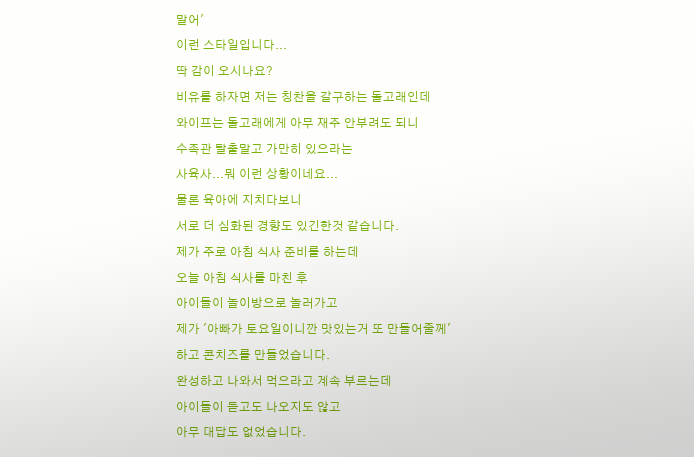말어'
이런 스타일입니다...
딱 감이 오시나요?
비유를 하자면 저는 칭찬을 갈구하는 돌고래인데
와이프는 돌고래에게 아무 재주 안부려도 되니
수족관 탈출말고 가만히 있으라는
사육사...뭐 이런 상황이네요...
물론 육아에 지치다보니
서로 더 심화된 경향도 있긴한것 같습니다.
제가 주로 아침 식사 준비를 하는데
오늘 아침 식사를 마친 후
아이들이 놀이방으로 놀러가고
제가 '아빠가 토요일이니깐 맛있는거 또 만들어줄께'
하고 콘치즈를 만들었습니다.
완성하고 나와서 먹으라고 계속 부르는데
아이들이 듣고도 나오지도 않고
아무 대답도 없었습니다.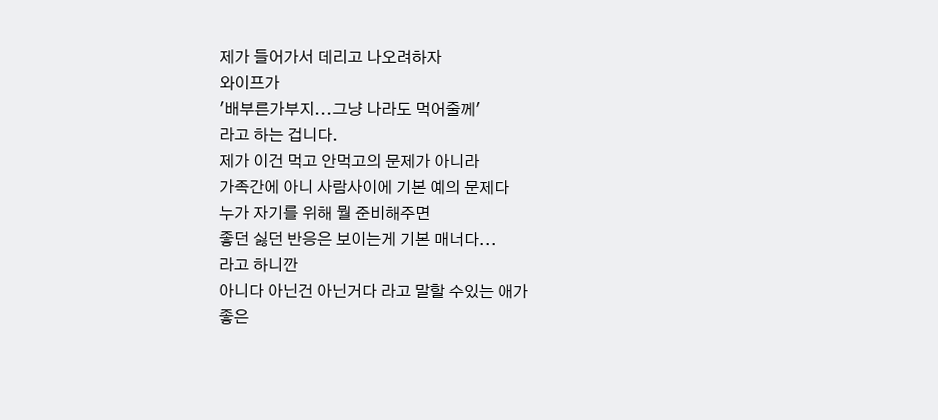제가 들어가서 데리고 나오려하자
와이프가
'배부른가부지...그냥 나라도 먹어줄께'
라고 하는 겁니다.
제가 이건 먹고 안먹고의 문제가 아니라
가족간에 아니 사람사이에 기본 예의 문제다
누가 자기를 위해 뭘 준비해주면
좋던 싫던 반응은 보이는게 기본 매너다...
라고 하니깐
아니다 아닌건 아닌거다 라고 말할 수있는 애가
좋은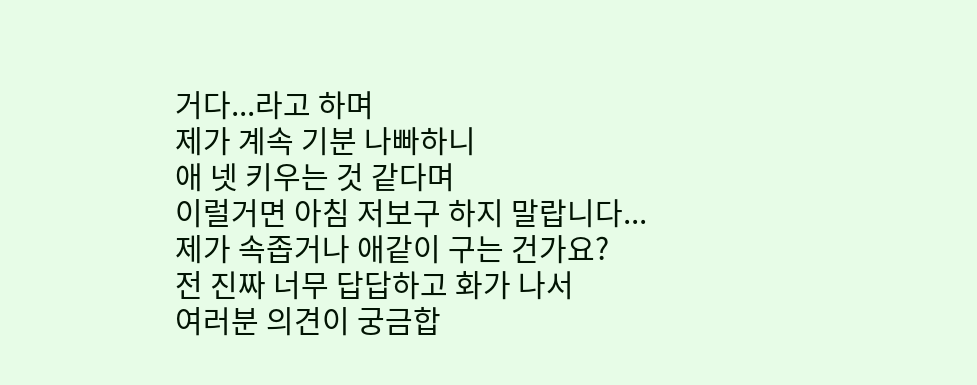거다...라고 하며
제가 계속 기분 나빠하니
애 넷 키우는 것 같다며
이럴거면 아침 저보구 하지 말랍니다...
제가 속좁거나 애같이 구는 건가요?
전 진짜 너무 답답하고 화가 나서
여러분 의견이 궁금합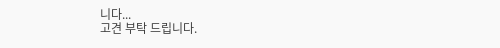니다...
고견 부탁 드립니다.